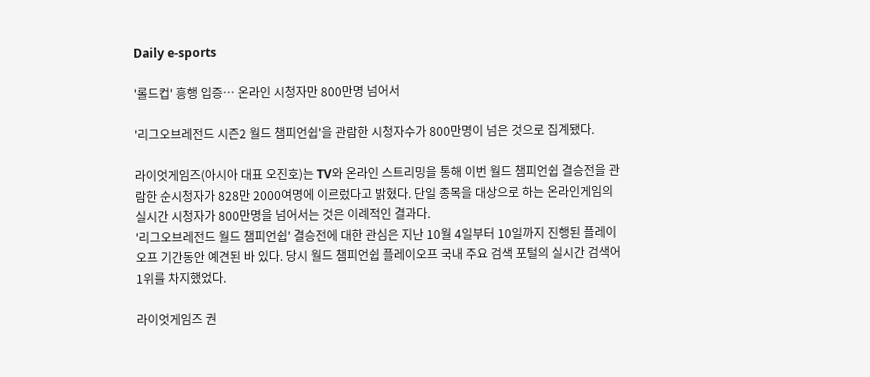Daily e-sports

'롤드컵' 흥행 입증… 온라인 시청자만 800만명 넘어서

'리그오브레전드 시즌2 월드 챔피언쉽'을 관람한 시청자수가 800만명이 넘은 것으로 집계됐다.

라이엇게임즈(아시아 대표 오진호)는 TV와 온라인 스트리밍을 통해 이번 월드 챔피언쉽 결승전을 관람한 순시청자가 828만 2000여명에 이르렀다고 밝혔다. 단일 종목을 대상으로 하는 온라인게임의 실시간 시청자가 800만명을 넘어서는 것은 이례적인 결과다.
'리그오브레전드 월드 챔피언쉽' 결승전에 대한 관심은 지난 10월 4일부터 10일까지 진행된 플레이오프 기간동안 예견된 바 있다. 당시 월드 챔피언쉽 플레이오프 국내 주요 검색 포털의 실시간 검색어 1위를 차지했었다.

라이엇게임즈 권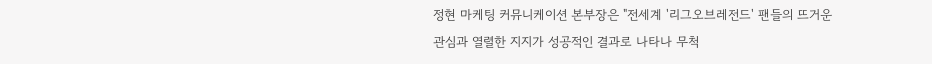정현 마케팅 커뮤니케이션 본부장은 "전세계 '리그오브레전드' 팬들의 뜨거운 관심과 열렬한 지지가 성공적인 결과로 나타나 무척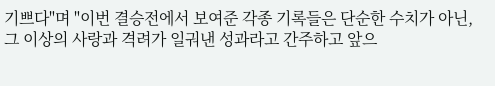기쁘다"며 "이번 결승전에서 보여준 각종 기록들은 단순한 수치가 아닌, 그 이상의 사랑과 격려가 일궈낸 성과라고 간주하고 앞으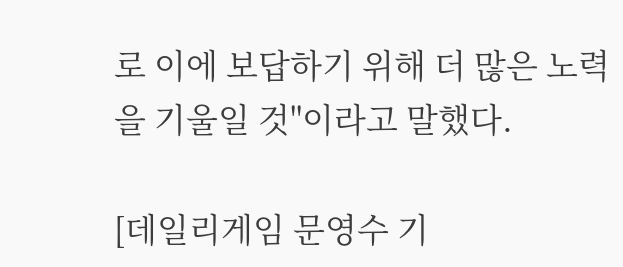로 이에 보답하기 위해 더 많은 노력을 기울일 것"이라고 말했다.

[데일리게임 문영수 기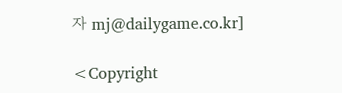자 mj@dailygame.co.kr]

<Copyright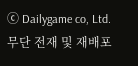ⓒ Dailygame co, Ltd. 무단 전재 및 재배포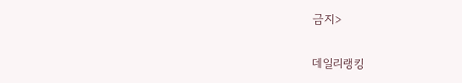금지>

데일리랭킹